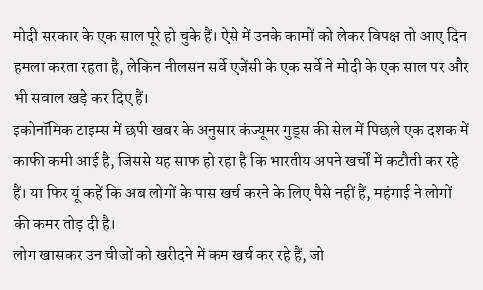मोदी सरकार के एक साल पूरे हो चुके हैं। ऐसे में उनके कामों को लेकर विपक्ष तो आए दिन हमला करता रहता है, लेकिन नीलसन सर्वे एजेंसी के एक सर्वे ने मोदी के एक साल पर और भी सवाल खड़े कर दिए हैं।
इकोनॉमिक टाइम्स में छपी खबर के अनुसार कंज्यूमर गुड्स की सेल में पिछले एक दशक में काफी कमी आई है, जिससे यह साफ हो रहा है कि भारतीय अपने खर्चों में कटौती कर रहे हैं। या फिर यूं कहें कि अब लोगों के पास खर्च करने के लिए पैसे नहीं हैं, महंगाई ने लोगों की कमर तोड़ दी है।
लोग खासकर उन चीजों को खरीदने में कम खर्च कर रहे हैं, जो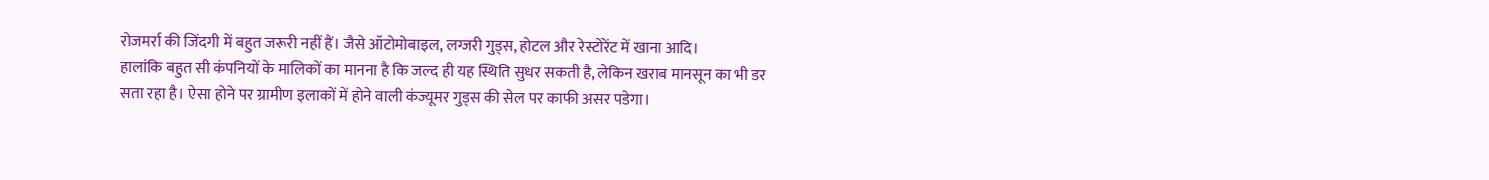रोजमर्रा की जिंदगी में बहुत जरूरी नहीं हैं। जैसे ऑटोमोबाइल, लग्जरी गुड्स, होटल और रेस्टोरेंट में खाना आदि।
हालांकि बहुत सी कंपनियों के मालिकों का मानना है कि जल्द ही यह स्थिति सुधर सकती है, लेकिन खराब मानसून का भी डर सता रहा है। ऐसा होने पर ग्रामीण इलाकों में होने वाली कंज्यूमर गुड्स की सेल पर काफी असर पडेगा।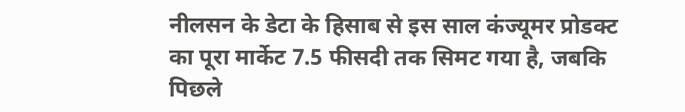नीलसन के डेटा के हिसाब से इस साल कंज्यूमर प्रोडक्ट का पूरा मार्केट 7.5 फीसदी तक सिमट गया है, जबकि पिछले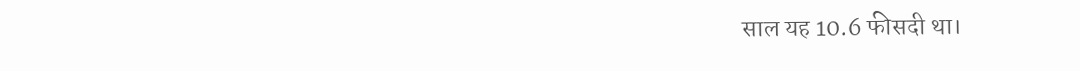साल यह 10.6 फीसदी था।